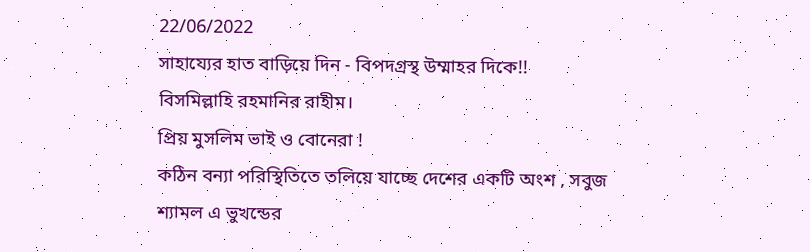22/06/2022
সাহায্যের হাত বাড়িয়ে দিন - বিপদগ্রস্থ উম্মাহর দিকে!!
বিসমিল্লাহি রহমানির রাহীম।
প্রিয় মুসলিম ভাই ও বোনেরা !
কঠিন বন্যা পরিস্থিতিতে তলিয়ে যাচ্ছে দেশের একটি অংশ , সবুজ শ্যামল এ ভুখন্ডের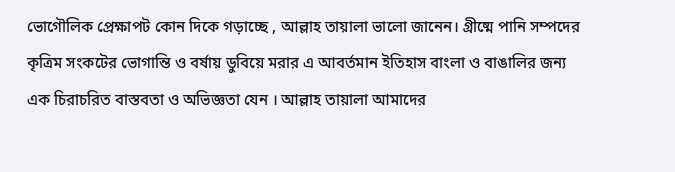ভোগৌলিক প্রেক্ষাপট কোন দিকে গড়াচ্ছে , আল্লাহ তায়ালা ভালো জানেন। গ্রীষ্মে পানি সম্পদের কৃত্রিম সংকটের ভোগান্তি ও বর্ষায় ডুবিয়ে মরার এ আবর্তমান ইতিহাস বাংলা ও বাঙালির জন্য এক চিরাচরিত বাস্তবতা ও অভিজ্ঞতা যেন । আল্লাহ তায়ালা আমাদের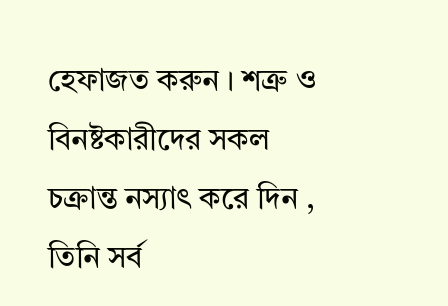হেফাজত করুন । শত্রু ও বিনষ্টকারীদের সকল চক্রান্ত নস্যাৎ করে দিন , তিনি সর্ব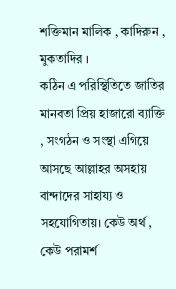শক্তিমান মালিক , কাদিরুন , মুকতাদির ।
কঠিন এ পরিস্থিতিতে জাতির মানবতা প্রিয় হাজারো ব্যাক্তি , সংগঠন ও সংস্থা এগিয়ে আসছে আল্লাহর অসহায় বান্দাদের সাহায্য ও সহযোগিতায়। কেউ অর্থ , কেউ পরামর্শ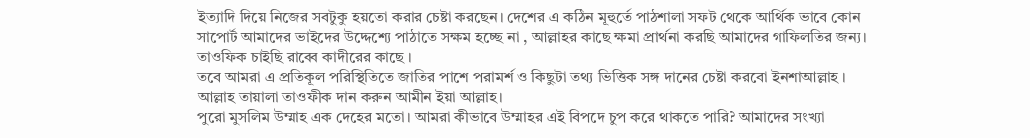ইত্যাদি দিয়ে নিজের সবটুকু হয়তো করার চেষ্টা করছেন। দেশের এ কঠিন মূহুর্তে পাঠশালা সফট থেকে আর্থিক ভাবে কোন সাপোর্ট আমাদের ভাইদের উদ্দেশ্যে পাঠাতে সক্ষম হচ্ছে না , আল্লাহর কাছে ক্ষমা প্রার্থনা করছি আমাদের গাফিলতির জন্য। তাওফিক চাইছি রাব্বে কাদীরের কাছে ।
তবে আমরা এ প্রতিকূল পরিস্থিতিতে জাতির পাশে পরামর্শ ও কিছুটা তথ্য ভিত্তিক সঙ্গ দানের চেষ্টা করবো ইনশাআল্লাহ । আল্লাহ তায়ালা তাওফীক দান করুন আমীন ইয়া আল্লাহ।
পুরো মুসলিম উম্মাহ এক দেহের মতো। আমরা কীভাবে উম্মাহর এই বিপদে চুপ করে থাকতে পারি? আমাদের সংখ্যা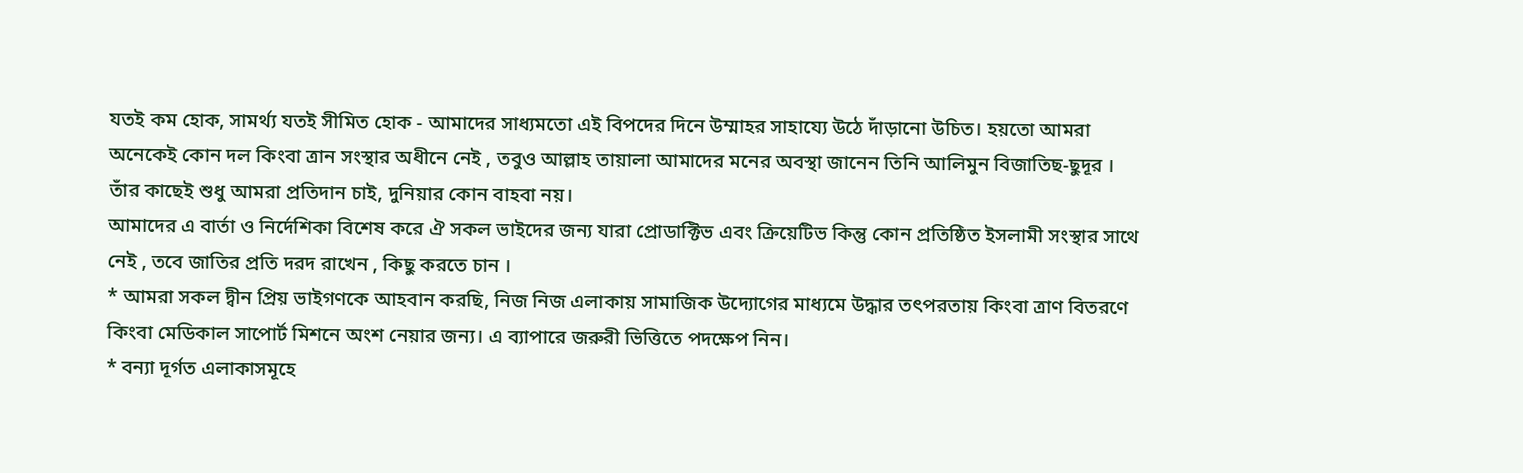যতই কম হোক, সামর্থ্য যতই সীমিত হোক - আমাদের সাধ্যমতো এই বিপদের দিনে উম্মাহর সাহায্যে উঠে দাঁড়ানো উচিত। হয়তো আমরা অনেকেই কোন দল কিংবা ত্রান সংস্থার অধীনে নেই , তবুও আল্লাহ তায়ালা আমাদের মনের অবস্থা জানেন তিনি আলিমুন বিজাতিছ-ছুদূর । তাঁর কাছেই শুধু আমরা প্রতিদান চাই, দুনিয়ার কোন বাহবা নয়।
আমাদের এ বার্তা ও নির্দেশিকা বিশেষ করে ঐ সকল ভাইদের জন্য যারা প্রোডাক্টিভ এবং ক্রিয়েটিভ কিন্তু কোন প্রতিষ্ঠিত ইসলামী সংস্থার সাথে নেই , তবে জাতির প্রতি দরদ রাখেন , কিছু করতে চান ।
* আমরা সকল দ্বীন প্রিয় ভাইগণকে আহবান করছি, নিজ নিজ এলাকায় সামাজিক উদ্যোগের মাধ্যমে উদ্ধার তৎপরতায় কিংবা ত্রাণ বিতরণে কিংবা মেডিকাল সাপোর্ট মিশনে অংশ নেয়ার জন্য। এ ব্যাপারে জরুরী ভিত্তিতে পদক্ষেপ নিন।
* বন্যা দূর্গত এলাকাসমূহে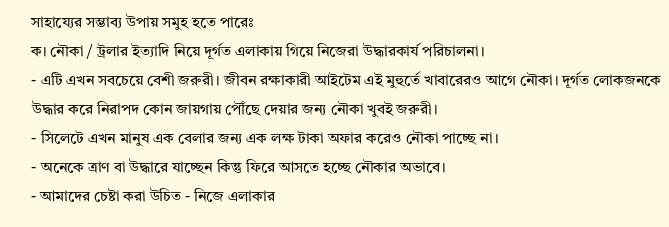সাহায্যের সম্ভাব্য উপায় সমুহ হতে পারেঃ
ক। নৌকা / ট্রলার ইত্যাদি নিয়ে দূর্গত এলাকায় গিয়ে নিজেরা উদ্ধারকার্য পরিচালনা।
- এটি এখন সবচেয়ে বেশী জরুরী। জীবন রক্ষাকারী আইটেম এই মুহুর্তে খাবারেরও আগে নৌকা। দূর্গত লোকজনকে উদ্ধার করে নিরাপদ কোন জায়গায় পৌঁছে দেয়ার জন্য নৌকা খুবই জরুরী।
- সিলেটে এখন মানুষ এক বেলার জন্য এক লক্ষ টাকা অফার করেও নৌকা পাচ্ছে না।
- অনেকে ত্রাণ বা উদ্ধারে যাচ্ছেন কিন্তু ফিরে আসতে হচ্ছে নৌকার অভাবে।
- আমাদের চেষ্টা করা উচিত - নিজে এলাকার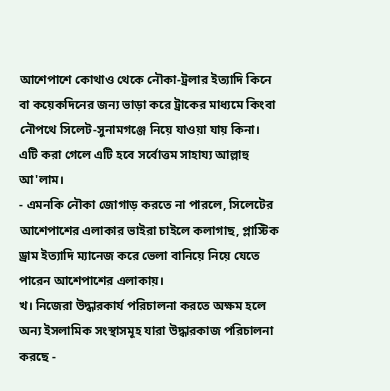আশেপাশে কোথাও থেকে নৌকা-ট্রলার ইত্যাদি কিনে বা কয়েকদিনের জন্য ভাড়া করে ট্রাকের মাধ্যমে কিংবা নৌপথে সিলেট-সুনামগঞ্জে নিয়ে যাওয়া যায় কিনা। এটি করা গেলে এটি হবে সর্বোত্তম সাহায্য আল্লাহু আ'লাম।
- এমনকি নৌকা জোগাড় করতে না পারলে, সিলেটের আশেপাশের এলাকার ভাইরা চাইলে কলাগাছ, প্লাস্টিক ড্রাম ইত্যাদি ম্যানেজ করে ভেলা বানিয়ে নিয়ে যেতে পারেন আশেপাশের এলাকায়।
খ। নিজেরা উদ্ধারকার্য পরিচালনা করতে অক্ষম হলে অন্য ইসলামিক সংস্থাসমূহ যারা উদ্ধারকাজ পরিচালনা করছে -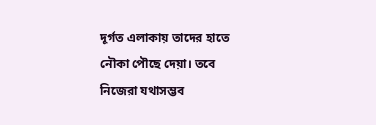দূর্গত এলাকায় তাদের হাতে নৌকা পৌছে দেয়া। তবে নিজেরা যথাসম্ভব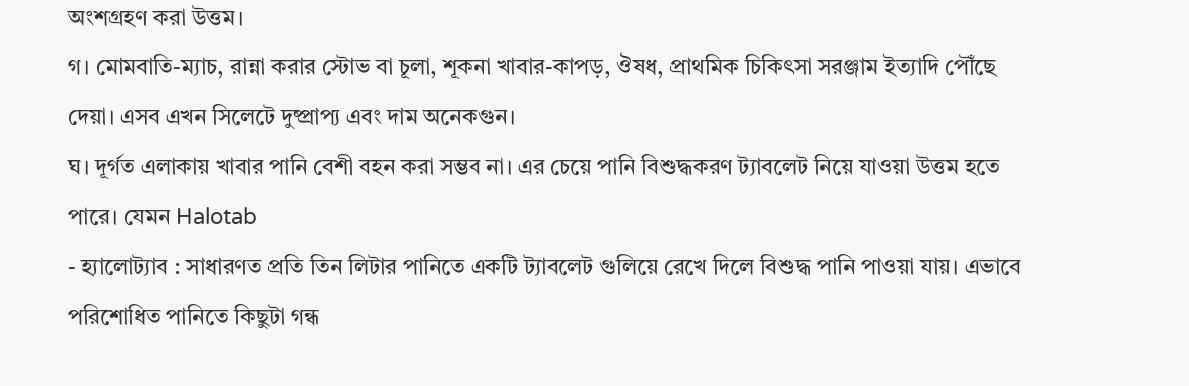অংশগ্রহণ করা উত্তম।
গ। মোমবাতি-ম্যাচ, রান্না করার স্টোভ বা চূলা, শূকনা খাবার-কাপড়, ঔষধ, প্রাথমিক চিকিৎসা সরঞ্জাম ইত্যাদি পৌঁছে দেয়া। এসব এখন সিলেটে দুষ্প্রাপ্য এবং দাম অনেকগুন।
ঘ। দূর্গত এলাকায় খাবার পানি বেশী বহন করা সম্ভব না। এর চেয়ে পানি বিশুদ্ধকরণ ট্যাবলেট নিয়ে যাওয়া উত্তম হতে পারে। যেমন Halotab
- হ্যালোট্যাব : সাধারণত প্রতি তিন লিটার পানিতে একটি ট্যাবলেট গুলিয়ে রেখে দিলে বিশুদ্ধ পানি পাওয়া যায়। এভাবে পরিশোধিত পানিতে কিছুটা গন্ধ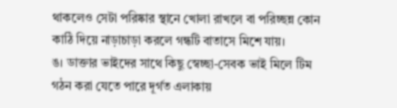থাকলেও সেটা পরিষ্কার স্থানে খোলা রাখলে বা পরিচ্ছন্ন কোন কাঠি দিয়ে নাড়াচাড়া করলে গন্ধটি বাতাসে মিশে যায়।
ঙ। ডাক্তার ভাইদের সাথে কিছু স্বেচ্ছা-সেবক ভাই মিলে টিম গঠন করা যেতে পারে দূর্গত এলাকায়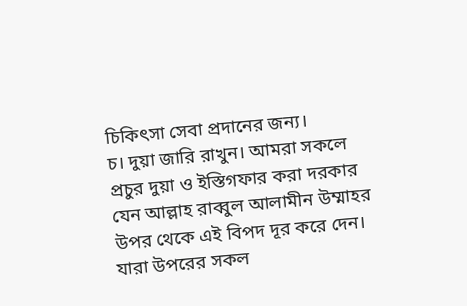চিকিৎসা সেবা প্রদানের জন্য।
চ। দুয়া জারি রাখুন। আমরা সকলে প্রচুর দুয়া ও ইস্তিগফার করা দরকার যেন আল্লাহ রাব্বুল আলামীন উম্মাহর উপর থেকে এই বিপদ দূর করে দেন। যারা উপরের সকল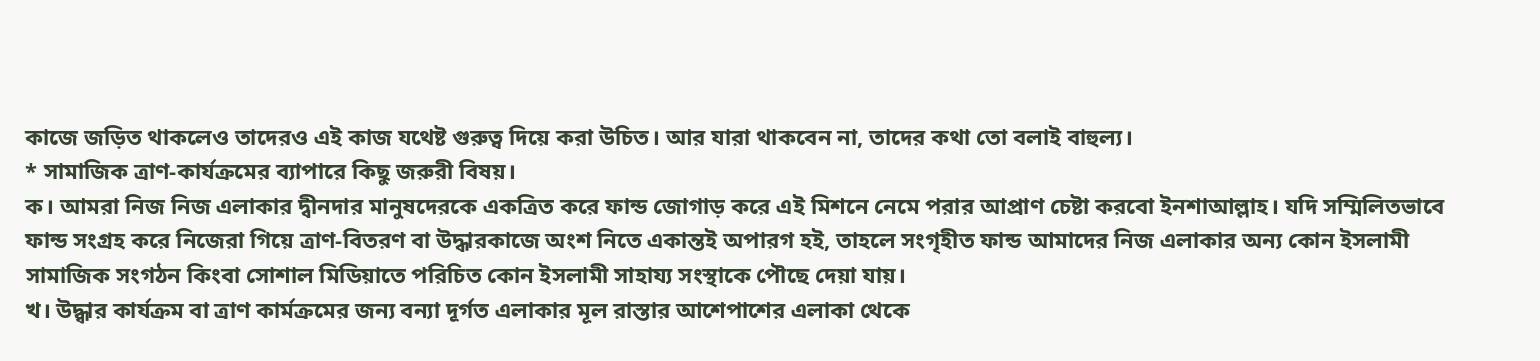কাজে জড়িত থাকলেও তাদেরও এই কাজ যথেষ্ট গুরুত্ব দিয়ে করা উচিত। আর যারা থাকবেন না, তাদের কথা তো বলাই বাহুল্য।
* সামাজিক ত্রাণ-কার্যক্রমের ব্যাপারে কিছু জরুরী বিষয়।
ক। আমরা নিজ নিজ এলাকার দ্বীনদার মানুষদেরকে একত্রিত করে ফান্ড জোগাড় করে এই মিশনে নেমে পরার আপ্রাণ চেষ্টা করবো ইনশাআল্লাহ। যদি সম্মিলিতভাবে ফান্ড সংগ্রহ করে নিজেরা গিয়ে ত্রাণ-বিতরণ বা উদ্ধারকাজে অংশ নিতে একান্তই অপারগ হই, তাহলে সংগৃহীত ফান্ড আমাদের নিজ এলাকার অন্য কোন ইসলামী সামাজিক সংগঠন কিংবা সোশাল মিডিয়াতে পরিচিত কোন ইসলামী সাহায্য সংস্থাকে পৌছে দেয়া যায়।
খ। উদ্ধ্বার কার্যক্রম বা ত্রাণ কার্মক্রমের জন্য বন্যা দূর্গত এলাকার মূল রাস্তার আশেপাশের এলাকা থেকে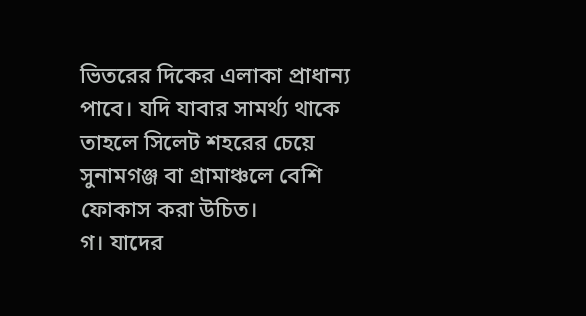ভিতরের দিকের এলাকা প্রাধান্য পাবে। যদি যাবার সামর্থ্য থাকে তাহলে সিলেট শহরের চেয়ে সুনামগঞ্জ বা গ্রামাঞ্চলে বেশি ফোকাস করা উচিত।
গ। যাদের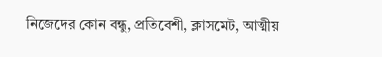নিজেদের কোন বন্ধু, প্রতিবেশী, ক্লাসমেট, আত্মীয়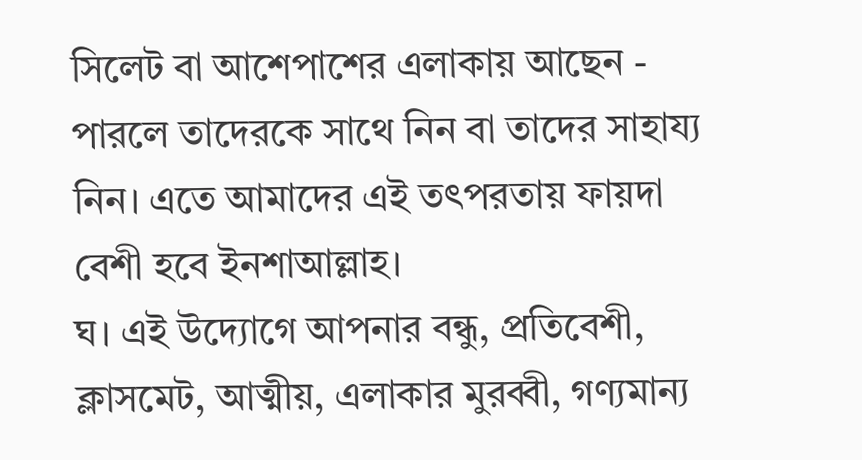সিলেট বা আশেপাশের এলাকায় আছেন - পারলে তাদেরকে সাথে নিন বা তাদের সাহায্য নিন। এতে আমাদের এই তৎপরতায় ফায়দা বেশী হবে ইনশাআল্লাহ।
ঘ। এই উদ্যোগে আপনার বন্ধু, প্রতিবেশী, ক্লাসমেট, আত্মীয়, এলাকার মুরব্বী, গণ্যমান্য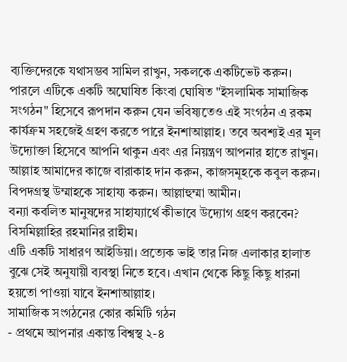ব্যক্তিদেরকে যথাসম্ভব সামিল রাখুন, সকলকে একটিভেট করুন। পারলে এটিকে একটি অঘোষিত কিংবা ঘোষিত "ইসলামিক সামাজিক সংগঠন" হিসেবে রূপদান করুন যেন ভবিষ্যতেও এই সংগঠন এ রকম কার্যক্রম সহজেই গ্রহণ করতে পারে ইনশাআল্লাহ। তবে অবশ্যই এর মূল উদ্যোক্তা হিসেবে আপনি থাকুন এবং এর নিয়ন্ত্রণ আপনার হাতে রাখুন।
আল্লাহ আমাদের কাজে বারাকাহ দান করুন, কাজসমূহকে কবুল করুন। বিপদগ্রস্থ উম্মাহকে সাহায্য করুন। আল্লাহুম্মা আমীন।
বন্যা কবলিত মানুষদের সাহায্যার্থে কীভাবে উদ্যোগ গ্রহণ করবেন?
বিসমিল্লাহির রহমানির রাহীম।
এটি একটি সাধারণ আইডিয়া। প্রত্যেক ভাই তার নিজ এলাকার হালাত বুঝে সেই অনুযায়ী ব্যবস্থা নিতে হবে। এখান থেকে কিছু কিছু ধারনা হয়তো পাওয়া যাবে ইনশাআল্লাহ।
সামাজিক সংগঠনের কোর কমিটি গঠন
- প্রথমে আপনার একান্ত বিশ্বস্থ ২-৪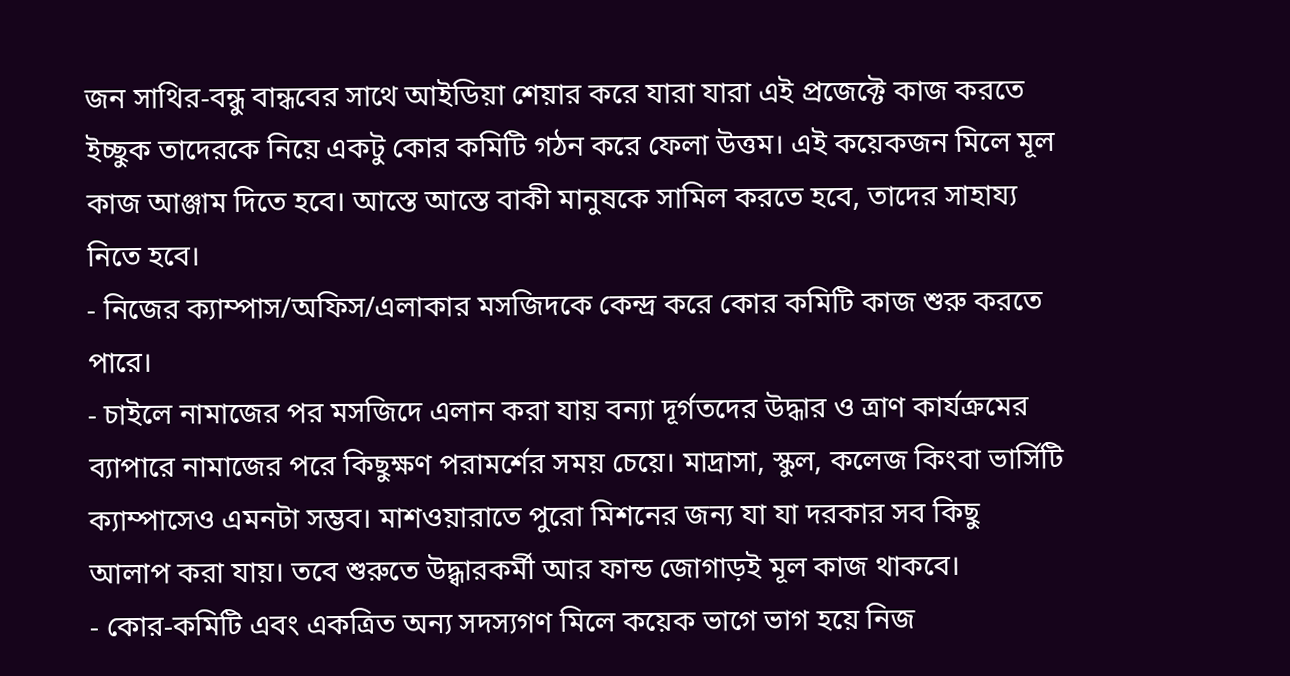জন সাথির-বন্ধু বান্ধবের সাথে আইডিয়া শেয়ার করে যারা যারা এই প্রজেক্টে কাজ করতে ইচ্ছুক তাদেরকে নিয়ে একটু কোর কমিটি গঠন করে ফেলা উত্তম। এই কয়েকজন মিলে মূল কাজ আঞ্জাম দিতে হবে। আস্তে আস্তে বাকী মানুষকে সামিল করতে হবে, তাদের সাহায্য নিতে হবে।
- নিজের ক্যাম্পাস/অফিস/এলাকার মসজিদকে কেন্দ্র করে কোর কমিটি কাজ শুরু করতে পারে।
- চাইলে নামাজের পর মসজিদে এলান করা যায় বন্যা দূর্গতদের উদ্ধার ও ত্রাণ কার্যক্রমের ব্যাপারে নামাজের পরে কিছুক্ষণ পরামর্শের সময় চেয়ে। মাদ্রাসা, স্কুল, কলেজ কিংবা ভার্সিটি ক্যাম্পাসেও এমনটা সম্ভব। মাশওয়ারাতে পুরো মিশনের জন্য যা যা দরকার সব কিছু আলাপ করা যায়। তবে শুরুতে উদ্ধ্বারকর্মী আর ফান্ড জোগাড়ই মূল কাজ থাকবে।
- কোর-কমিটি এবং একত্রিত অন্য সদস্যগণ মিলে কয়েক ভাগে ভাগ হয়ে নিজ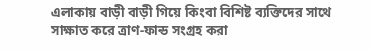এলাকায় বাড়ী বাড়ী গিয়ে কিংবা বিশিষ্ট ব্যক্তিদের সাথে সাক্ষাত করে ত্রাণ-ফান্ড সংগ্রহ করা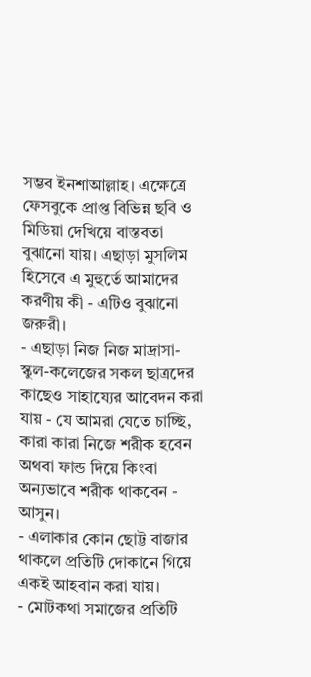সম্ভব ইনশাআল্লাহ। এক্ষেত্রে ফেসবুকে প্রাপ্ত বিভিন্ন ছবি ও মিডিয়া দেখিয়ে বাস্তবতা বুঝানো যায়। এছাড়া মুসলিম হিসেবে এ মুহুর্তে আমাদের করণীয় কী - এটিও বুঝানো জরুরী।
- এছাড়া নিজ নিজ মাদ্রাসা-স্কুল-কলেজের সকল ছাত্রদের কাছেও সাহায্যের আবেদন করা যায় - যে আমরা যেতে চাচ্ছি, কারা কারা নিজে শরীক হবেন অথবা ফান্ড দিয়ে কিংবা অন্যভাবে শরীক থাকবেন - আসুন।
- এলাকার কোন ছোট্ট বাজার থাকলে প্রতিটি দোকানে গিয়ে একই আহবান করা যায়।
- মোটকথা সমাজের প্রতিটি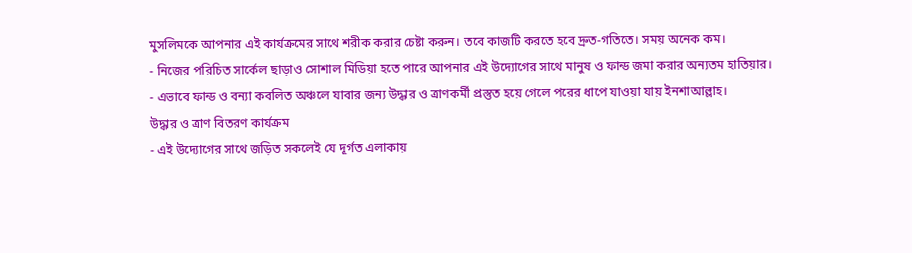মুসলিমকে আপনার এই কার্যক্রমের সাথে শরীক করার চেষ্টা করুন। তবে কাজটি করতে হবে দ্রুত-গতিতে। সময় অনেক কম।
- নিজের পরিচিত সার্কেল ছাড়াও সোশাল মিডিয়া হতে পারে আপনার এই উদ্যোগের সাথে মানুষ ও ফান্ড জমা করার অন্যতম হাতিয়ার।
- এভাবে ফান্ড ও বন্যা কবলিত অঞ্চলে যাবার জন্য উদ্ধার ও ত্রাণকর্মী প্রস্তুত হয়ে গেলে পরের ধাপে যাওয়া যায় ইনশাআল্লাহ।
উদ্ধার ও ত্রাণ বিতরণ কার্যক্রম
- এই উদ্যোগের সাথে জড়িত সকলেই যে দূর্গত এলাকায়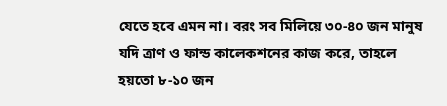যেতে হবে এমন না। বরং সব মিলিয়ে ৩০-৪০ জন মানুষ যদি ত্রাণ ও ফান্ড কালেকশনের কাজ করে, তাহলে হয়তো ৮-১০ জন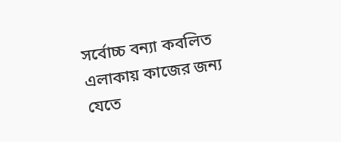সর্বোচ্চ বন্যা কবলিত এলাকায় কাজের জন্য যেতে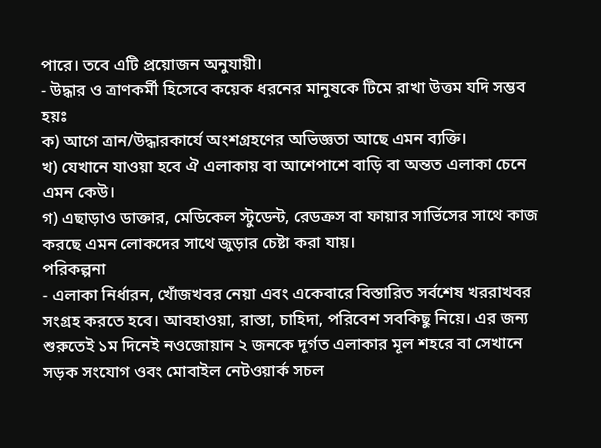পারে। তবে এটি প্রয়োজন অনুযায়ী।
- উদ্ধার ও ত্রাণকর্মী হিসেবে কয়েক ধরনের মানুষকে টিমে রাখা উত্তম যদি সম্ভব হয়ঃ
ক) আগে ত্রান/উদ্ধারকার্যে অংশগ্রহণের অভিজ্ঞতা আছে এমন ব্যক্তি।
খ) যেখানে যাওয়া হবে ঐ এলাকায় বা আশেপাশে বাড়ি বা অন্তত এলাকা চেনে এমন কেউ।
গ) এছাড়াও ডাক্তার, মেডিকেল স্টুডেন্ট, রেডক্রস বা ফায়ার সার্ভিসের সাথে কাজ করছে এমন লোকদের সাথে জুড়ার চেষ্টা করা যায়।
পরিকল্পনা
- এলাকা নির্ধারন, খোঁজখবর নেয়া এবং একেবারে বিস্তারিত সর্বশেষ খররাখবর সংগ্রহ করতে হবে। আবহাওয়া, রাস্তা, চাহিদা, পরিবেশ সবকিছু নিয়ে। এর জন্য শুরুতেই ১ম দিনেই নওজোয়ান ২ জনকে দূর্গত এলাকার মূল শহরে বা সেখানে সড়ক সংযোগ ওবং মোবাইল নেটওয়ার্ক সচল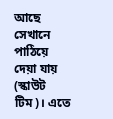আছে সেখানে পাঠিয়ে দেয়া যায় (স্কাউট টিম)। এতে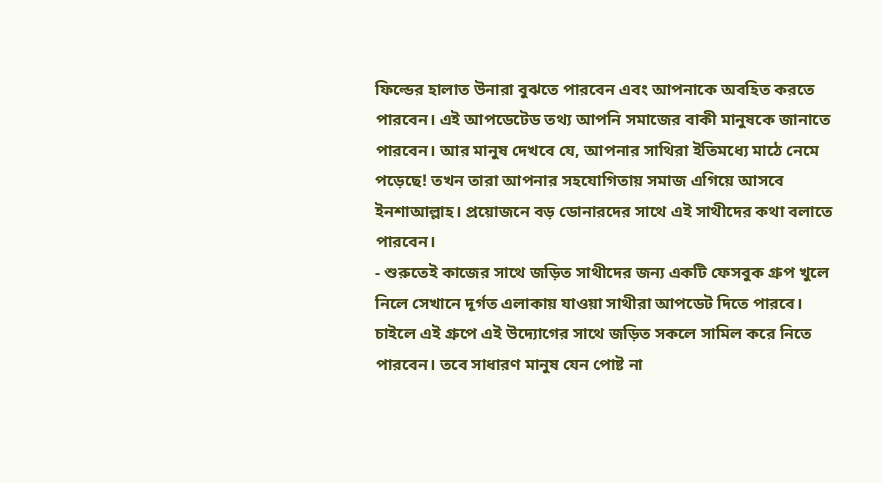ফিল্ডের হালাত উনারা বুঝতে পারবেন এবং আপনাকে অবহিত করতে পারবেন। এই আপডেটেড তথ্য আপনি সমাজের বাকী মানুষকে জানাতে পারবেন। আর মানুষ দেখবে যে, আপনার সাথিরা ইতিমধ্যে মাঠে নেমে পড়েছে! তখন তারা আপনার সহযোগিতায় সমাজ এগিয়ে আসবে ইনশাআল্লাহ। প্রয়োজনে বড় ডোনারদের সাথে এই সাথীদের কথা বলাতে পারবেন।
- শুরুতেই কাজের সাথে জড়িত সাথীদের জন্য একটি ফেসবুক গ্রুপ খুলে নিলে সেখানে দূর্গত এলাকায় যাওয়া সাথীরা আপডেট দিতে পারবে। চাইলে এই গ্রুপে এই উদ্যোগের সাথে জড়িত সকলে সামিল করে নিতে পারবেন। তবে সাধারণ মানুষ যেন পোষ্ট না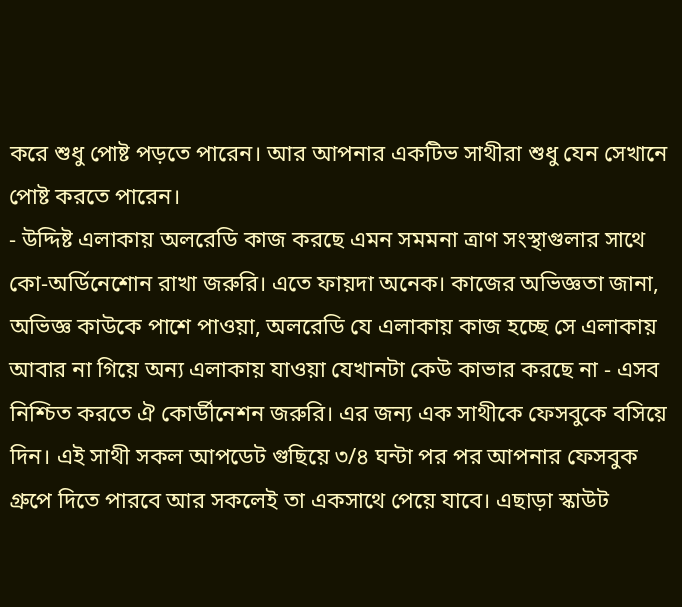করে শুধু পোষ্ট পড়তে পারেন। আর আপনার একটিভ সাথীরা শুধু যেন সেখানে পোষ্ট করতে পারেন।
- উদ্দিষ্ট এলাকায় অলরেডি কাজ করছে এমন সমমনা ত্রাণ সংস্থাগুলার সাথে কো-অর্ডিনেশোন রাখা জরুরি। এতে ফায়দা অনেক। কাজের অভিজ্ঞতা জানা, অভিজ্ঞ কাউকে পাশে পাওয়া, অলরেডি যে এলাকায় কাজ হচ্ছে সে এলাকায় আবার না গিয়ে অন্য এলাকায় যাওয়া যেখানটা কেউ কাভার করছে না - এসব নিশ্চিত করতে ঐ কোর্ডীনেশন জরুরি। এর জন্য এক সাথীকে ফেসবুকে বসিয়ে দিন। এই সাথী সকল আপডেট গুছিয়ে ৩/৪ ঘন্টা পর পর আপনার ফেসবুক গ্রুপে দিতে পারবে আর সকলেই তা একসাথে পেয়ে যাবে। এছাড়া স্কাউট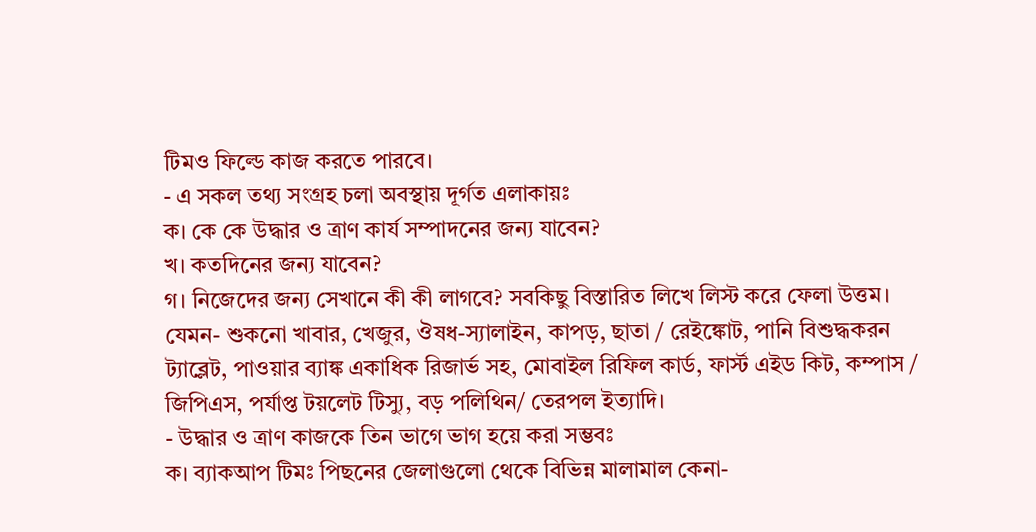টিমও ফিল্ডে কাজ করতে পারবে।
- এ সকল তথ্য সংগ্রহ চলা অবস্থায় দূর্গত এলাকায়ঃ
ক। কে কে উদ্ধার ও ত্রাণ কার্য সম্পাদনের জন্য যাবেন?
খ। কতদিনের জন্য যাবেন?
গ। নিজেদের জন্য সেখানে কী কী লাগবে? সবকিছু বিস্তারিত লিখে লিস্ট করে ফেলা উত্তম।
যেমন- শুকনো খাবার, খেজুর, ঔষধ-স্যালাইন, কাপড়, ছাতা / রেইঙ্কোট, পানি বিশুদ্ধকরন ট্যাব্লেট, পাওয়ার ব্যাঙ্ক একাধিক রিজার্ভ সহ, মোবাইল রিফিল কার্ড, ফার্স্ট এইড কিট, কম্পাস / জিপিএস, পর্যাপ্ত টয়লেট টিস্যু, বড় পলিথিন/ তেরপল ইত্যাদি।
- উদ্ধার ও ত্রাণ কাজকে তিন ভাগে ভাগ হয়ে করা সম্ভবঃ
ক। ব্যাকআপ টিমঃ পিছনের জেলাগুলো থেকে বিভিন্ন মালামাল কেনা-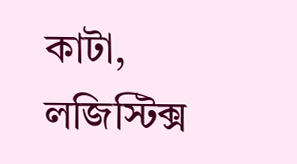কাটা, লজিস্টিক্স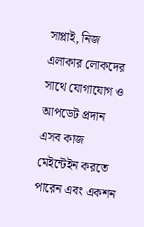সাপ্লাই, নিজ এলাকার লোকদের সাথে যোগাযোগ ও আপডেট প্রদান এসব কাজ মেইন্টেইন করতে পারেন এবং একশন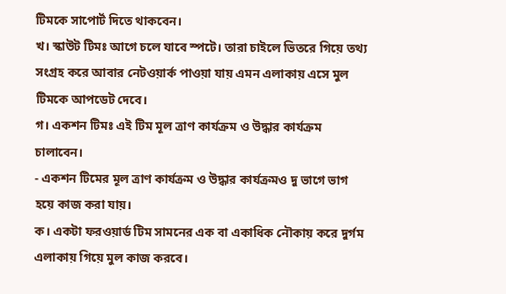টিমকে সাপোর্ট দিতে থাকবেন।
খ। স্কাউট টিমঃ আগে চলে যাবে স্পটে। তারা চাইলে ভিতরে গিয়ে তথ্য সংগ্রহ করে আবার নেটওয়ার্ক পাওয়া যায় এমন এলাকায় এসে মুল টিমকে আপডেট দেবে।
গ। একশন টিমঃ এই টিম মূল ত্রাণ কার্যক্রম ও উদ্ধার কার্যক্রম চালাবেন।
- একশন টিমের মূল ত্রাণ কার্যক্রম ও উদ্ধার কার্যক্রমও দু ভাগে ভাগ হয়ে কাজ করা যায়।
ক। একটা ফরওয়ার্ড টিম সামনের এক বা একাধিক নৌকায় করে দুর্গম এলাকায় গিয়ে মুল কাজ করবে।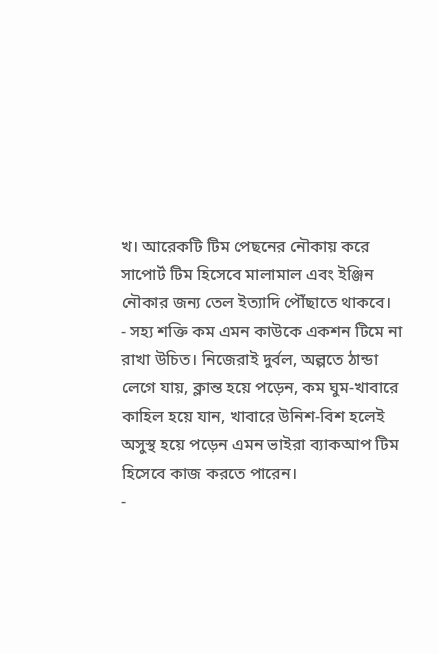খ। আরেকটি টিম পেছনের নৌকায় করে সাপোর্ট টিম হিসেবে মালামাল এবং ইঞ্জিন নৌকার জন্য তেল ইত্যাদি পৌঁছাতে থাকবে।
- সহ্য শক্তি কম এমন কাউকে একশন টিমে না রাখা উচিত। নিজেরাই দুর্বল, অল্পতে ঠান্ডা লেগে যায়, ক্লান্ত হয়ে পড়েন, কম ঘুম-খাবারে কাহিল হয়ে যান, খাবারে উনিশ-বিশ হলেই অসুস্থ হয়ে পড়েন এমন ভাইরা ব্যাকআপ টিম হিসেবে কাজ করতে পারেন।
-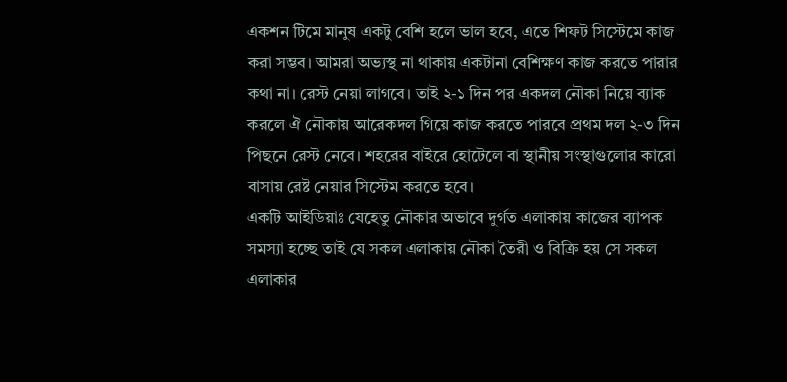একশন টিমে মানুষ একটু বেশি হলে ভাল হবে, এতে শিফট সিস্টেমে কাজ করা সম্ভব। আমরা অভ্যস্থ না থাকায় একটানা বেশিক্ষণ কাজ করতে পারার কথা না। রেস্ট নেয়া লাগবে। তাই ২-১ দিন পর একদল নৌকা নিয়ে ব্যাক করলে ঐ নৌকায় আরেকদল গিয়ে কাজ করতে পারবে প্রথম দল ২-৩ দিন পিছনে রেস্ট নেবে। শহরের বাইরে হোটেলে বা স্থানীয় সংস্থাগুলোর কারো বাসায় রেষ্ট নেয়ার সিস্টেম করতে হবে।
একটি আইডিয়াঃ যেহেতু নৌকার অভাবে দুর্গত এলাকায় কাজের ব্যাপক সমস্যা হচ্ছে তাই যে সকল এলাকায় নৌকা তৈরী ও বিক্রি হয় সে সকল এলাকার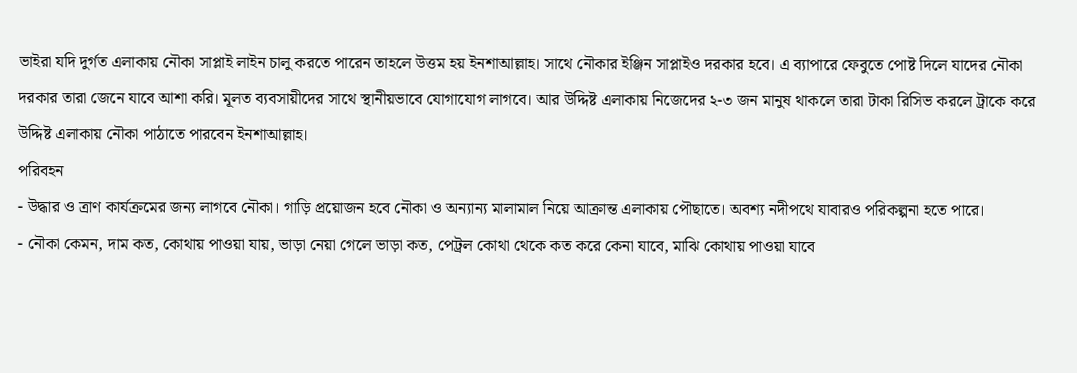ভাইরা যদি দুর্গত এলাকায় নৌকা সাপ্লাই লাইন চালু করতে পারেন তাহলে উত্তম হয় ইনশাআল্লাহ। সাথে নৌকার ইঞ্জিন সাপ্লাইও দরকার হবে। এ ব্যাপারে ফেবুতে পোষ্ট দিলে যাদের নৌকা দরকার তারা জেনে যাবে আশা করি। মূলত ব্যবসায়ীদের সাথে স্থানীয়ভাবে যোগাযোগ লাগবে। আর উদ্দিষ্ট এলাকায় নিজেদের ২-৩ জন মানুষ থাকলে তারা টাকা রিসিভ করলে ট্রাকে করে উদ্দিষ্ট এলাকায় নৌকা পাঠাতে পারবেন ইনশাআল্লাহ।
পরিবহন
- উদ্ধার ও ত্রাণ কার্যক্রমের জন্য লাগবে নৌকা। গাড়ি প্রয়োজন হবে নৌকা ও অন্যান্য মালামাল নিয়ে আক্রান্ত এলাকায় পৌছাতে। অবশ্য নদীপথে যাবারও পরিকল্পনা হতে পারে।
- নৌকা কেমন, দাম কত, কোথায় পাওয়া যায়, ভাড়া নেয়া গেলে ভাড়া কত, পেট্রল কোথা থেকে কত করে কেনা যাবে, মাঝি কোথায় পাওয়া যাবে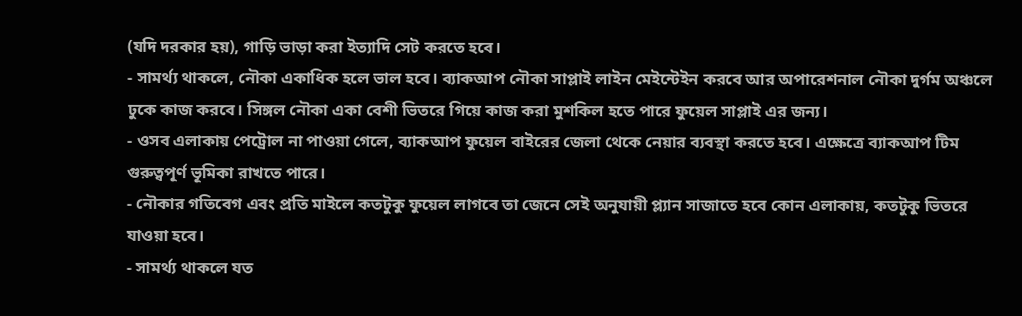(যদি দরকার হয়), গাড়ি ভাড়া করা ইত্যাদি সেট করতে হবে।
- সামর্থ্য থাকলে, নৌকা একাধিক হলে ভাল হবে। ব্যাকআপ নৌকা সাপ্লাই লাইন মেইন্টেইন করবে আর অপারেশনাল নৌকা দুর্গম অঞ্চলে ঢুকে কাজ করবে। সিঙ্গল নৌকা একা বেশী ভিতরে গিয়ে কাজ করা মুশকিল হতে পারে ফুয়েল সাপ্লাই এর জন্য।
- ওসব এলাকায় পেট্রোল না পাওয়া গেলে, ব্যাকআপ ফুয়েল বাইরের জেলা থেকে নেয়ার ব্যবস্থা করতে হবে। এক্ষেত্রে ব্যাকআপ টিম গুরুত্বপূর্ণ ভূমিকা রাখতে পারে।
- নৌকার গতিবেগ এবং প্রতি মাইলে কতটুকু ফুয়েল লাগবে তা জেনে সেই অনুযায়ী প্ল্যান সাজাতে হবে কোন এলাকায়, কতটুকু ভিতরে যাওয়া হবে।
- সামর্থ্য থাকলে যত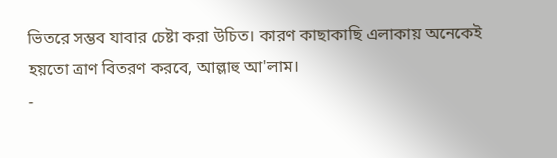ভিতরে সম্ভব যাবার চেষ্টা করা উচিত। কারণ কাছাকাছি এলাকায় অনেকেই হয়তো ত্রাণ বিতরণ করবে, আল্লাহু আ'লাম।
-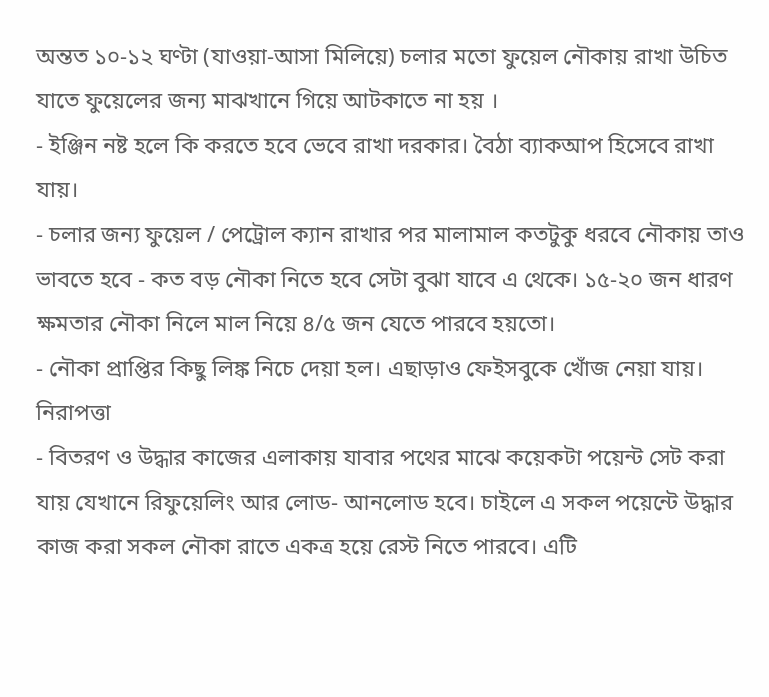অন্তত ১০-১২ ঘণ্টা (যাওয়া-আসা মিলিয়ে) চলার মতো ফুয়েল নৌকায় রাখা উচিত যাতে ফুয়েলের জন্য মাঝখানে গিয়ে আটকাতে না হয় ।
- ইঞ্জিন নষ্ট হলে কি করতে হবে ভেবে রাখা দরকার। বৈঠা ব্যাকআপ হিসেবে রাখা যায়।
- চলার জন্য ফুয়েল / পেট্রোল ক্যান রাখার পর মালামাল কতটুকু ধরবে নৌকায় তাও ভাবতে হবে - কত বড় নৌকা নিতে হবে সেটা বুঝা যাবে এ থেকে। ১৫-২০ জন ধারণ ক্ষমতার নৌকা নিলে মাল নিয়ে ৪/৫ জন যেতে পারবে হয়তো।
- নৌকা প্রাপ্তির কিছু লিঙ্ক নিচে দেয়া হল। এছাড়াও ফেইসবুকে খোঁজ নেয়া যায়।
নিরাপত্তা
- বিতরণ ও উদ্ধার কাজের এলাকায় যাবার পথের মাঝে কয়েকটা পয়েন্ট সেট করা যায় যেখানে রিফুয়েলিং আর লোড- আনলোড হবে। চাইলে এ সকল পয়েন্টে উদ্ধার কাজ করা সকল নৌকা রাতে একত্র হয়ে রেস্ট নিতে পারবে। এটি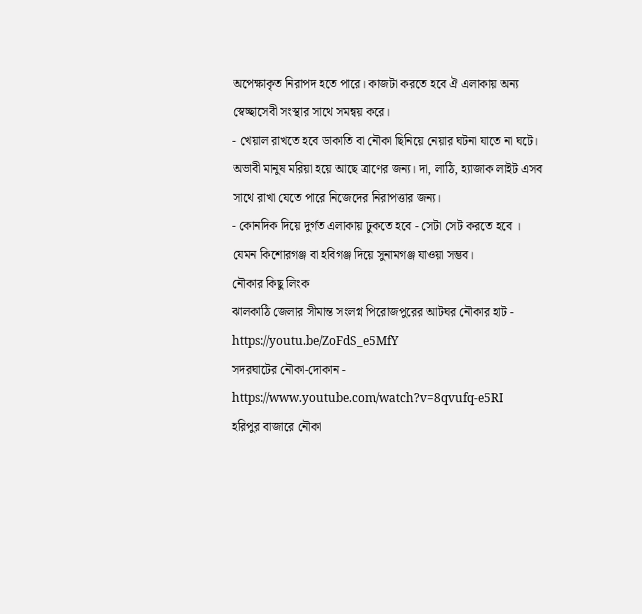অপেক্ষাকৃত নিরাপদ হতে পারে। কাজটা করতে হবে ঐ এলাকায় অন্য স্বেচ্ছাসেবী সংস্থার সাথে সমন্বয় করে।
- খেয়াল রাখতে হবে ডাকাতি বা নৌকা ছিনিয়ে নেয়ার ঘটনা যাতে না ঘটে। অভাবী মানুষ মরিয়া হয়ে আছে ত্রাণের জন্য। দা, লাঠি, হ্যাজাক লাইট এসব সাথে রাখা যেতে পারে নিজেদের নিরাপত্তার জন্য।
- কোনদিক দিয়ে দুর্গত এলাকায় ঢুকতে হবে - সেটা সেট করতে হবে । যেমন কিশোরগঞ্জ বা হবিগঞ্জ দিয়ে সুনামগঞ্জ যাওয়া সম্ভব।
নৌকার কিছু লিংক
ঝালকাঠি জেলার সীমান্ত সংলগ্ন পিরোজপুরের আটঘর নৌকার হাট - https://youtu.be/ZoFdS_e5MfY
সদরঘাটের নৌকা-দোকান - https://www.youtube.com/watch?v=8qvufq-e5RI
হরিপুর বাজারে নৌকা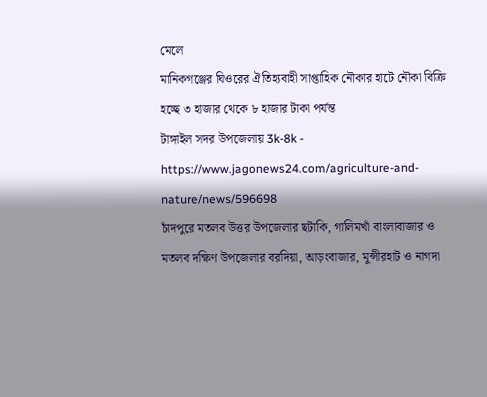মেলে
মানিকগঞ্জের ঘিওরের ঐতিহ্যবাহী সাপ্তাহিক নৌকার হাটে নৌকা বিক্রি হচ্ছে ৩ হাজার থেকে ৮ হাজার টাকা পর্যন্ত
টাঙ্গাইল সদর উপজেলায় 3k-8k - https://www.jagonews24.com/agriculture-and-nature/news/596698
চাঁদপুরে মতলব উত্তর উপজেলার ছটাকি, গালিমখাঁ বাংলাবাজার ও মতলব দক্ষিণ উপজেলার বরদিয়া, আড়ংবাজার, মুন্সীরহাট ও নাগদা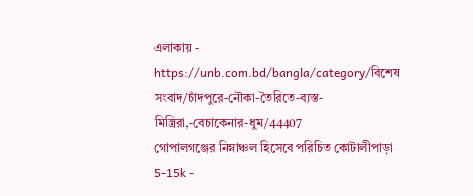এলাকায় - https://unb.com.bd/bangla/category/বিশেষ সংবাদ/চাঁদপুরে-নৌকা-তৈরিতে-ব্যস্ত-মিস্ত্রিরা,-বেচাকেনার-ধুম/44407
গোপালগঞ্জের নিম্নাঞ্চল হিসেবে পরিচিত কোটালীপাড়া 5-15k -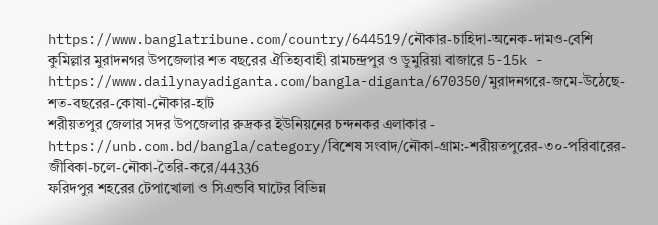https://www.banglatribune.com/country/644519/নৌকার-চাহিদা-অনেক-দামও-বেশি
কুমিল্লার মুরাদনগর উপজেলার শত বছরের ঐতিহ্যবাহী রামচন্দ্রপুর ও ডুমুরিয়া বাজারে 5-15k - https://www.dailynayadiganta.com/bangla-diganta/670350/মুরাদনগরে-জমে-উঠেছে-শত-বছরের-কোষা-নৌকার-হাট
শরীয়তপুর জেলার সদর উপজেলার রুদ্রকর ইউনিয়নের চন্দনকর এলাকার - https://unb.com.bd/bangla/category/বিশেষ সংবাদ/নৌকা-গ্রাম:-শরীয়তপুরের-৩০-পরিবারের-জীবিকা-চলে-নৌকা-তৈরি-করে/44336
ফরিদপুর শহরের টেপাখোলা ও সিএন্ডবি ঘাটের বিভিন্ন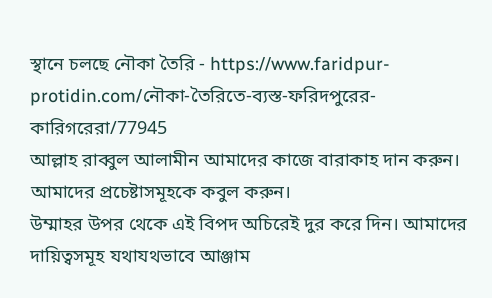স্থানে চলছে নৌকা তৈরি - https://www.faridpur-protidin.com/নৌকা-তৈরিতে-ব্যস্ত-ফরিদপুরের-কারিগরেরা/77945
আল্লাহ রাব্বুল আলামীন আমাদের কাজে বারাকাহ দান করুন। আমাদের প্রচেষ্টাসমূহকে কবুল করুন।
উম্মাহর উপর থেকে এই বিপদ অচিরেই দুর করে দিন। আমাদের দায়িত্বসমূহ যথাযথভাবে আঞ্জাম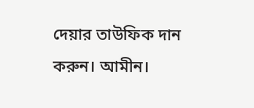দেয়ার তাউফিক দান করুন। আমীন।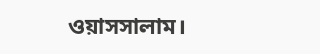ওয়াসসালাম।